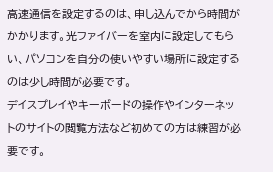高速通信を設定するのは、申し込んでから時間がかかります。光ファイバーを室内に設定してもらい、パソコンを自分の使いやすい場所に設定するのは少し時間が必要です。
デイスプレイやキーボードの操作やインターネットのサイトの閲覧方法など初めての方は練習が必要です。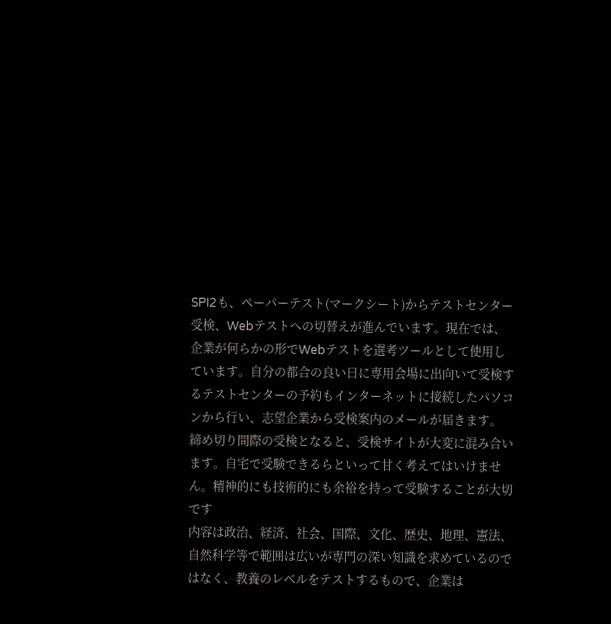SPI2も、ペーパーテスト(マークシート)からテストセンター受検、Webテストへの切替えが進んでいます。現在では、企業が何らかの形でWebテストを選考ツールとして使用しています。自分の都合の良い日に専用会場に出向いて受検するテストセンターの予約もインターネットに接続したパソコンから行い、志望企業から受検案内のメールが届きます。
締め切り間際の受検となると、受検サイトが大変に混み合います。自宅で受験できるらといって甘く考えてはいけません。精神的にも技術的にも余裕を持って受験することが大切です
内容は政治、経済、社会、国際、文化、歴史、地理、憲法、自然科学等で範囲は広いが専門の深い知識を求めているのではなく、教養のレベルをテストするもので、企業は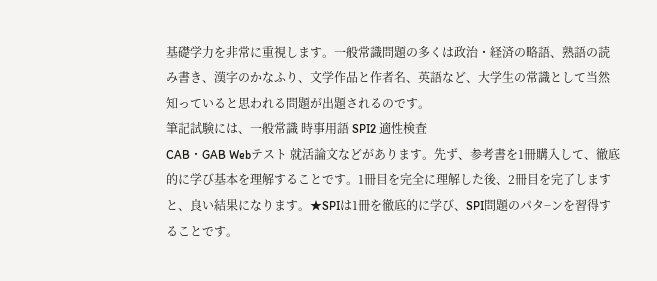基礎学力を非常に重視します。一般常識問題の多くは政治・経済の略語、熟語の読み書き、漢字のかなふり、文学作品と作者名、英語など、大学生の常識として当然知っていると思われる問題が出題されるのです。
筆記試験には、一般常識 時事用語 SPI2 適性検査
CAB・GAB Webテスト 就活論文などがあります。先ず、参考書を1冊購入して、徹底的に学び基本を理解することです。1冊目を完全に理解した後、2冊目を完了しますと、良い結果になります。★SPIは1冊を徹底的に学び、SPI問題のパタ−ンを習得することです。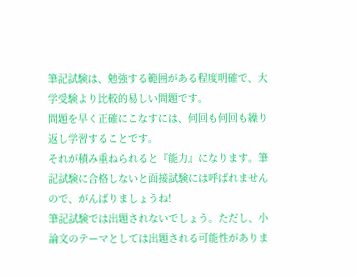筆記試験は、勉強する範囲がある程度明確で、大学受験より比較的易しい問題です。
問題を早く正確にこなすには、何回も何回も繰り返し学習することです。
それが積み重ねられると『能力』になります。筆記試験に合格しないと面接試験には呼ばれませんので、がんばりましょうね!
筆記試験では出題されないでしょう。ただし、小論文のテーマとしては出題される可能性がありま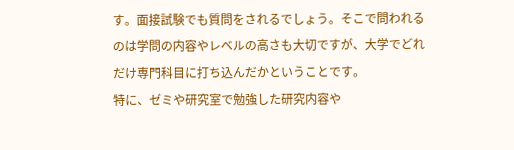す。面接試験でも質問をされるでしょう。そこで問われるのは学問の内容やレベルの高さも大切ですが、大学でどれだけ専門科目に打ち込んだかということです。
特に、ゼミや研究室で勉強した研究内容や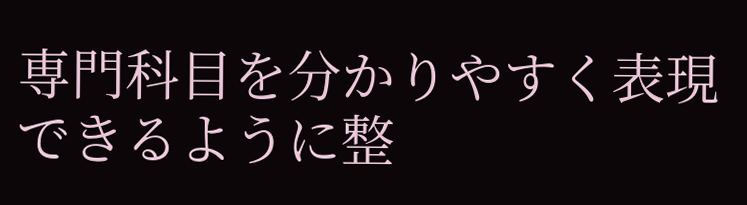専門科目を分かりやすく表現できるように整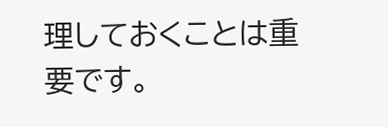理しておくことは重要です。